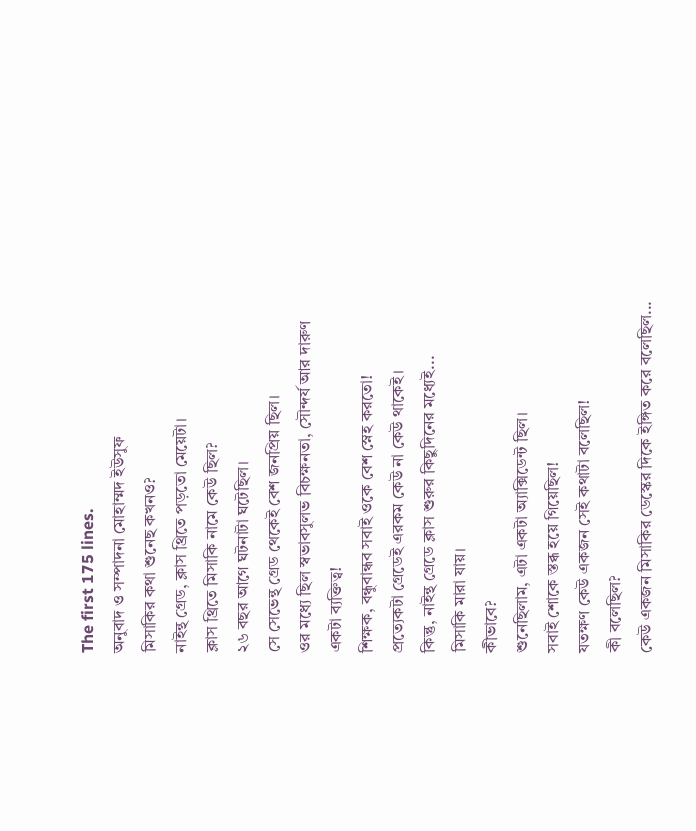The first 175 lines.
অনুবাদ ও সম্পাদনা মোহাম্মদ ইউসুফ
মিসাকির কথা শুনেছ কখনও?
নাইন্থ গ্রেড, ক্লাস থ্রিতে পড়তো মেয়েটা।
ক্লাস থ্রিতে মিসাকি নামে কেউ ছিল?
২৬ বছর আগে ঘটনাটা ঘটেছিল।
সে সেভেন্থ গ্রেড থেকেই বেশ জনপ্রিয় ছিল।
ওর মধ্যে ছিল স্বভাবসুলভ বিচক্ষনতা, সৌন্দর্য আর দারুণ একটা ব্যক্তিত্ব!
শিক্ষক, বন্ধুবান্ধব সবাই ওকে বেশ স্নেহ করতো!
প্রত্যেকটা গ্রেডেই এরকম কেউ না কেউ থাকেই।
কিন্তু, নাইন্থ গ্রেডে ক্লাস শুরুর কিছুদিনের মধ্যেই...
মিসাকি মারা যায়।
কীভাবে?
শুনেছিলাম, এটা একটা অ্যাক্সিডেন্ট ছিল।
সবাই শোকে স্তব্ধ হয়ে গিয়েছিল!
যতক্ষণ কেউ একজন সেই কথাটা বলেছিল!
কী বলেছিল?
কেউ একজন মিসাকির ডেস্কের দিকে ইঙ্গিত করে বলেছিল...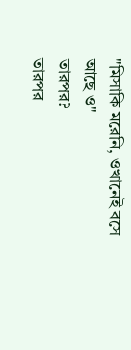"মিসাকি মরেনি, ওখানেই বসে আছে ও"
তারপর?
তারপর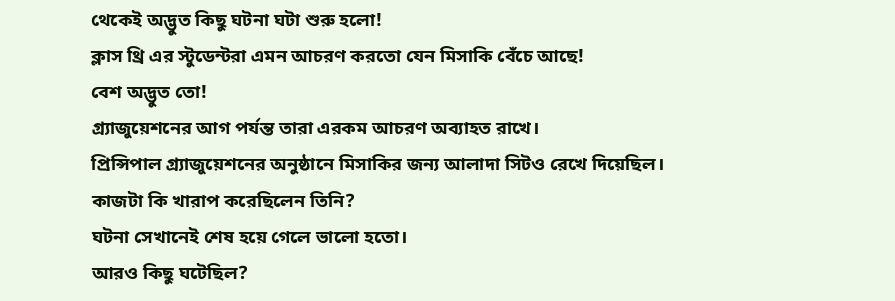থেকেই অদ্ভুত কিছু ঘটনা ঘটা শুরু হলো!
ক্লাস থ্রি এর স্টুডেন্টরা এমন আচরণ করতো যেন মিসাকি বেঁচে আছে!
বেশ অদ্ভুত তো!
গ্র্যাজুয়েশনের আগ পর্যন্ত তারা এরকম আচরণ অব্যাহত রাখে।
প্রিন্সিপাল গ্র্যাজুয়েশনের অনুষ্ঠানে মিসাকির জন্য আলাদা সিটও রেখে দিয়েছিল।
কাজটা কি খারাপ করেছিলেন তিনি?
ঘটনা সেখানেই শেষ হয়ে গেলে ভালো হতো।
আরও কিছু ঘটেছিল?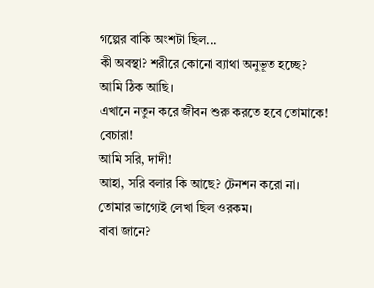গল্পের বাকি অংশটা ছিল...
কী অবস্থা? শরীরে কোনো ব্যাথা অনুভূত হচ্ছে?
আমি ঠিক আছি।
এখানে নতুন করে জীবন শুরু করতে হবে তোমাকে!
বেচারা!
আমি সরি, দাদী!
আহা, সরি বলার কি আছে? টেনশন করো না।
তোমার ভাগ্যেই লেখা ছিল ওরকম।
বাবা জানে?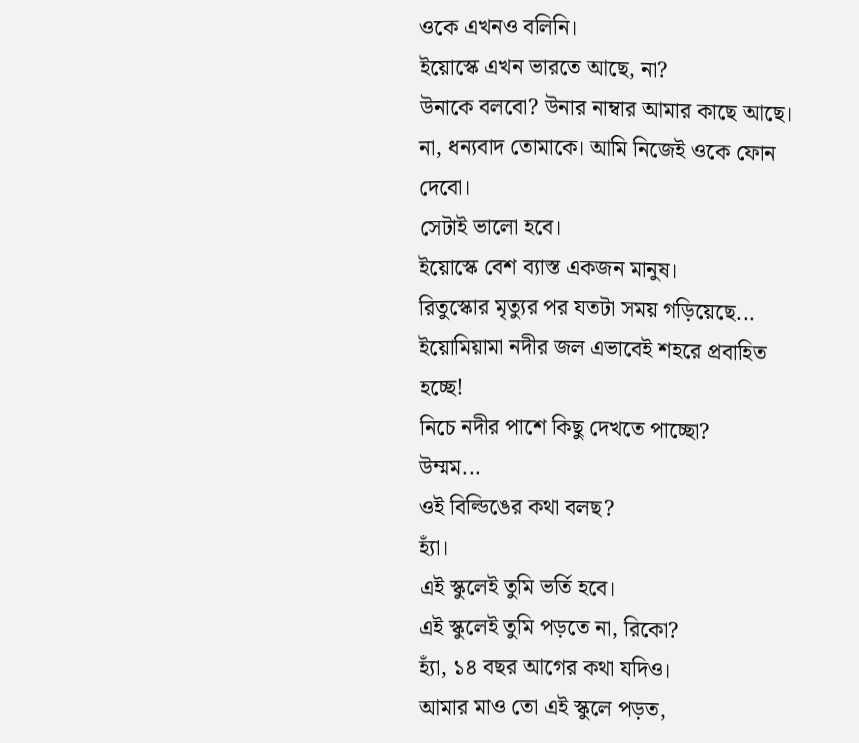ওকে এখনও বলিনি।
ইয়োস্কে এখন ভারতে আছে, না?
উনাকে বলবো? উনার নাম্বার আমার কাছে আছে।
না, ধন্যবাদ তোমাকে। আমি নিজেই ওকে ফোন দেবো।
সেটাই ভালো হবে।
ইয়োস্কে বেশ ব্যাস্ত একজন মানুষ।
রিতুস্কোর মৃত্যুর পর যতটা সময় গড়িয়েছে...
ইয়োমিয়ামা নদীর জল এভাবেই শহরে প্রবাহিত হচ্ছে!
নিচে নদীর পাশে কিছু দেখতে পাচ্ছো?
উম্মম...
ওই বিল্ডিঙের কথা বলছ?
হ্যাঁ।
এই স্কুলেই তুমি ভর্তি হবে।
এই স্কুলেই তুমি পড়তে না, রিকো?
হ্যাঁ, ১৪ বছর আগের কথা যদিও।
আমার মাও তো এই স্কুলে পড়ত,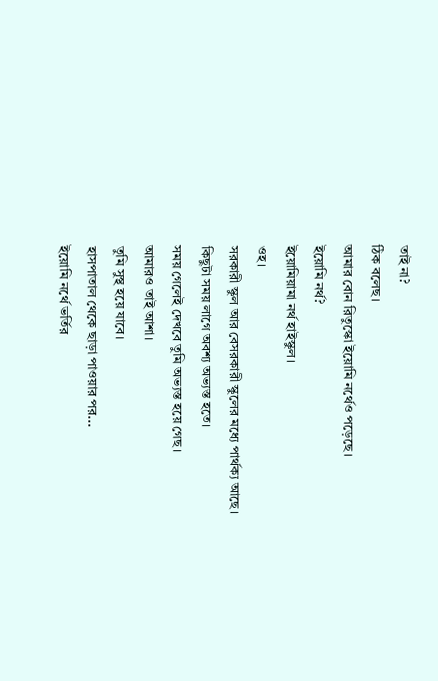তাই না?
ঠিক বলেছ।
আমার বোন রিতুস্কো ইয়োমি নর্থেও পড়েছে।
ইয়োমি নর্থ?
ইয়োমিয়ামা নর্থ হাইস্কুল।
ওহ।
সরকারী স্কুল আর বেসরকারী স্কুলের মধ্যে পার্থক্য আছে।
কিছুটা সময় লাগে অবশ্য অভ্যস্ত হতে।
সময় গেলেই দেখবে তুমি অভ্যস্ত হয়ে গেছ।
আমারও তাই আশা।
তুমি সুস্থ হয়ে যাবে।
হাসপাতাল থেকে ছাড়া পাওয়ার পর...
ইয়োমি নর্থে ভর্তির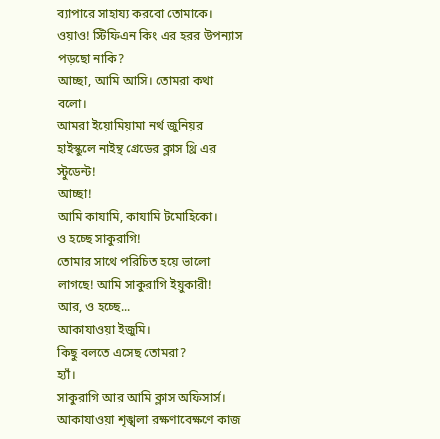ব্যাপারে সাহায্য করবো তোমাকে।
ওয়াও! স্টিফিএন কিং এর হরর উপন্যাস পড়ছো নাকি?
আচ্ছা, আমি আসি। তোমরা কথা বলো।
আমরা ইয়োমিয়ামা নর্থ জুনিয়র হাইস্কুলে নাইন্থ গ্রেডের ক্লাস থ্রি এর স্টুডেন্ট!
আচ্ছা!
আমি কাযামি, কাযামি টমোহিকো।
ও হচ্ছে সাকুরাগি!
তোমার সাথে পরিচিত হয়ে ভালো লাগছে! আমি সাকুরাগি ইয়ুকারী!
আর, ও হচ্ছে...
আকাযাওয়া ইজুমি।
কিছু বলতে এসেছ তোমরা?
হ্যাঁ।
সাকুরাগি আর আমি ক্লাস অফিসার্স।
আকাযাওয়া শৃঙ্খলা রক্ষণাবেক্ষণে কাজ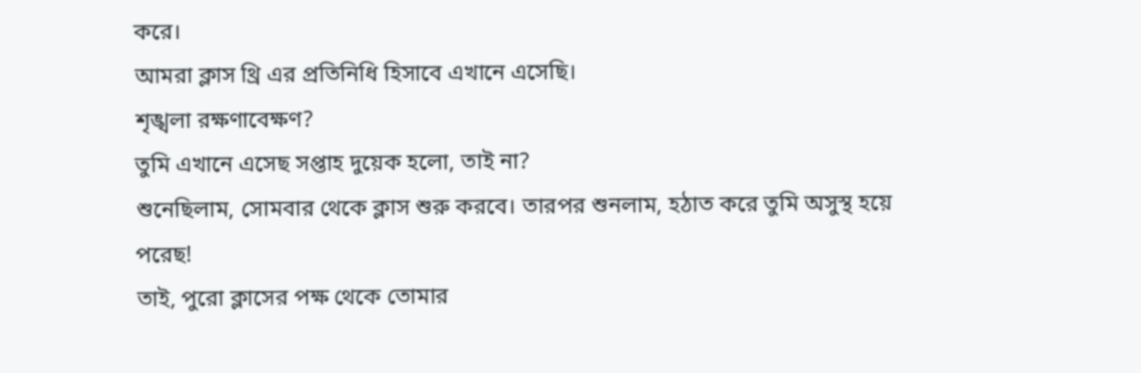করে।
আমরা ক্লাস থ্রি এর প্রতিনিধি হিসাবে এখানে এসেছি।
শৃঙ্খলা রক্ষণাবেক্ষণ?
তুমি এখানে এসেছ সপ্তাহ দুয়েক হলো, তাই না?
শুনেছিলাম, সোমবার থেকে ক্লাস শুরু করবে। তারপর শুনলাম, হঠাত করে তুমি অসুস্থ হয়ে পরেছ!
তাই, পুরো ক্লাসের পক্ষ থেকে তোমার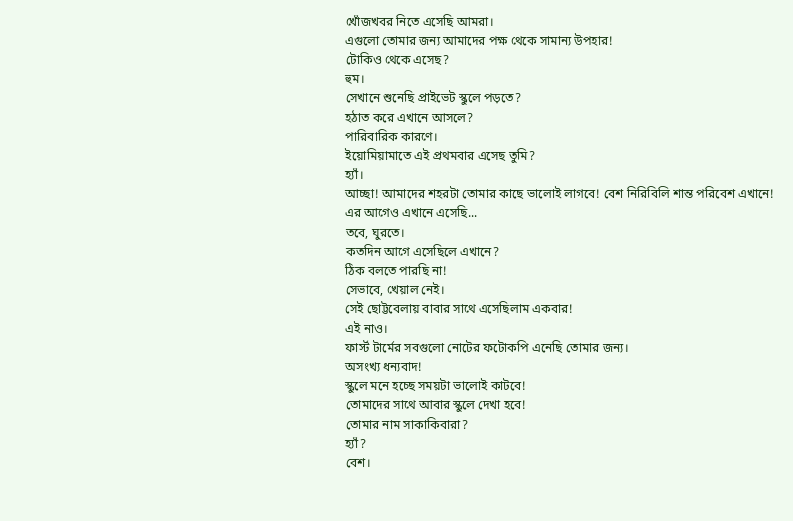খোঁজখবর নিতে এসেছি আমরা।
এগুলো তোমার জন্য আমাদের পক্ষ থেকে সামান্য উপহার!
টোকিও থেকে এসেছ?
হুম।
সেখানে শুনেছি প্রাইভেট স্কুলে পড়তে?
হঠাত করে এখানে আসলে?
পারিবারিক কারণে।
ইয়োমিয়ামাতে এই প্রথমবার এসেছ তুমি?
হ্যাঁ।
আচ্ছা! আমাদের শহরটা তোমার কাছে ভালোই লাগবে! বেশ নিরিবিলি শান্ত পরিবেশ এখানে!
এর আগেও এখানে এসেছি...
তবে, ঘুরতে।
কতদিন আগে এসেছিলে এখানে?
ঠিক বলতে পারছি না!
সেভাবে, খেয়াল নেই।
সেই ছোট্টবেলায় বাবার সাথে এসেছিলাম একবার!
এই নাও।
ফার্স্ট টার্মের সবগুলো নোটের ফটোকপি এনেছি তোমার জন্য।
অসংখ্য ধন্যবাদ!
স্কুলে মনে হচ্ছে সময়টা ভালোই কাটবে!
তোমাদের সাথে আবার স্কুলে দেখা হবে!
তোমার নাম সাকাকিবারা?
হ্যাঁ?
বেশ।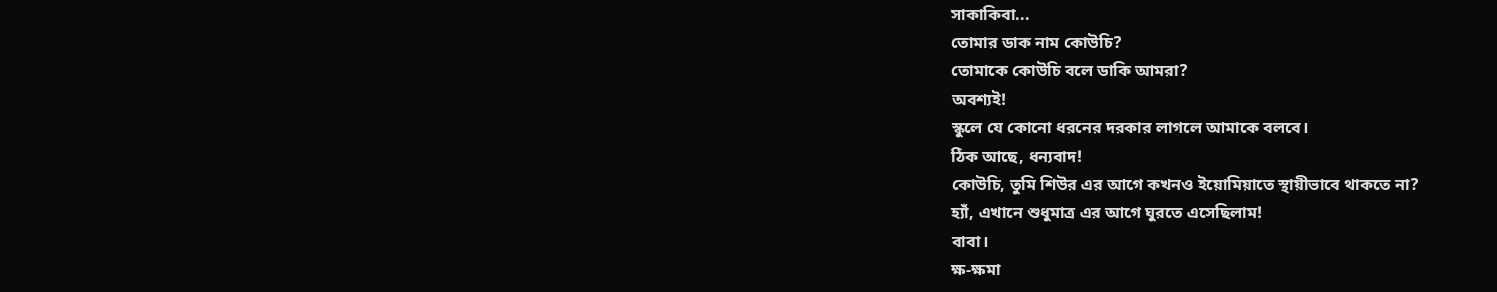সাকাকিবা...
তোমার ডাক নাম কোউচি?
তোমাকে কোউচি বলে ডাকি আমরা?
অবশ্যই!
স্কুলে যে কোনো ধরনের দরকার লাগলে আমাকে বলবে।
ঠিক আছে, ধন্যবাদ!
কোউচি, তুমি শিউর এর আগে কখনও ইয়োমিয়াতে স্থায়ীভাবে থাকতে না?
হ্যাঁ, এখানে শুধুমাত্র এর আগে ঘুরতে এসেছিলাম!
বাবা।
ক্ষ-ক্ষমা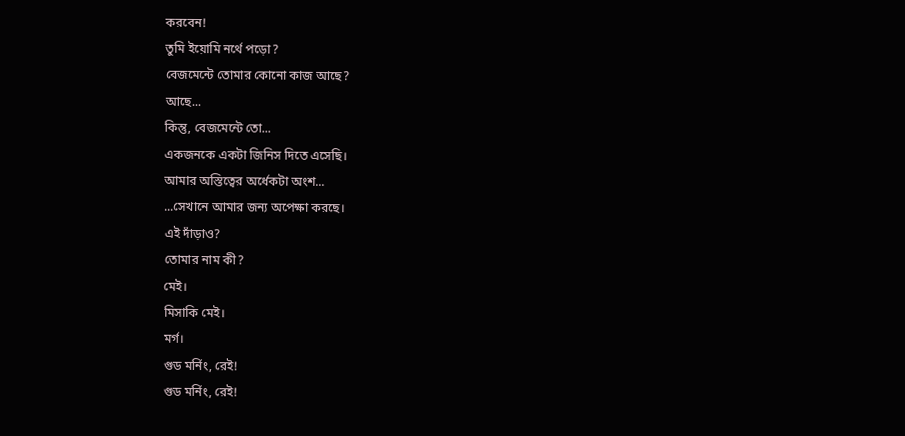করবেন!
তুমি ইয়োমি নর্থে পড়ো?
বেজমেন্টে তোমার কোনো কাজ আছে?
আছে...
কিন্তু, বেজমেন্টে তো...
একজনকে একটা জিনিস দিতে এসেছি।
আমার অস্তিত্বের অর্ধেকটা অংশ...
...সেখানে আমার জন্য অপেক্ষা করছে।
এই দাঁড়াও?
তোমার নাম কী?
মেই।
মিসাকি মেই।
মর্গ।
গুড মর্নিং, রেই!
গুড মর্নিং, রেই!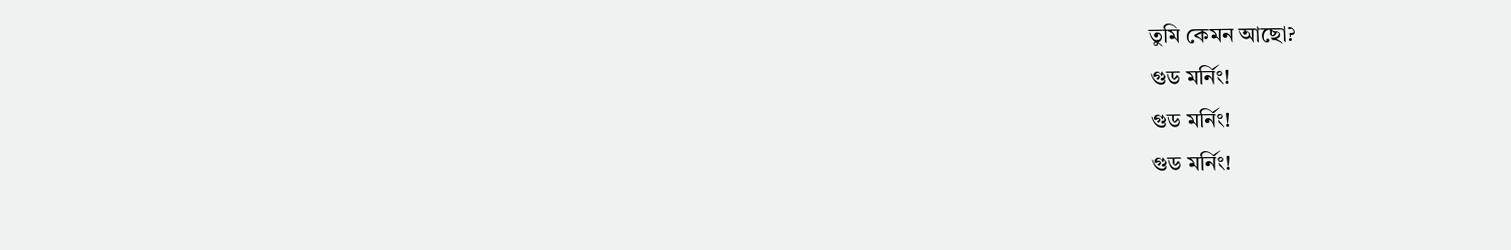তুমি কেমন আছো?
গুড মর্নিং!
গুড মর্নিং!
গুড মর্নিং!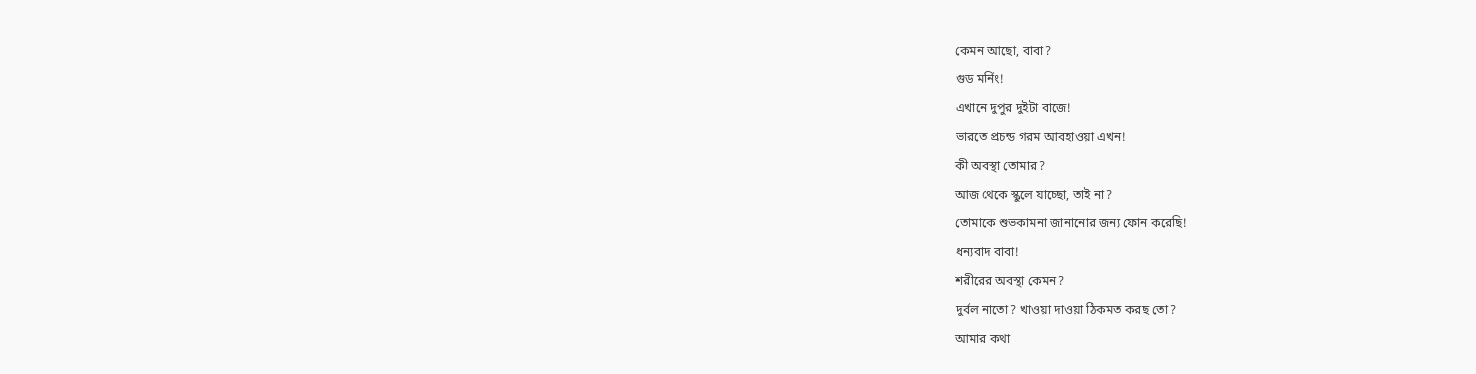কেমন আছো, বাবা?
গুড মর্নিং!
এখানে দুপুর দুইটা বাজে!
ভারতে প্রচন্ড গরম আবহাওয়া এখন!
কী অবস্থা তোমার?
আজ থেকে স্কুলে যাচ্ছো, তাই না?
তোমাকে শুভকামনা জানানোর জন্য ফোন করেছি!
ধন্যবাদ বাবা!
শরীরের অবস্থা কেমন?
দুর্বল নাতো? খাওয়া দাওয়া ঠিকমত করছ তো?
আমার কথা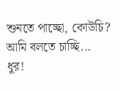শুনতে পাচ্ছো, কোউচি? আমি বলতে চাচ্ছি...
ধুর!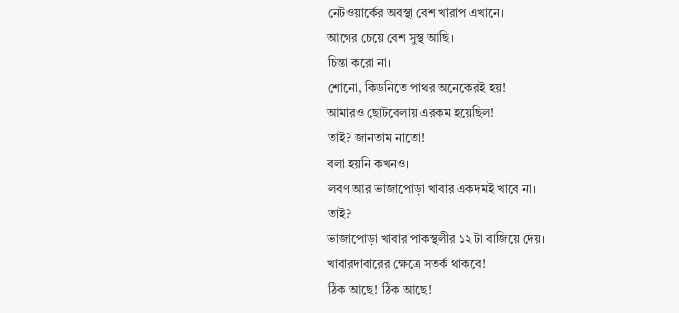নেটওয়ার্কের অবস্থা বেশ খারাপ এখানে।
আগের চেয়ে বেশ সুস্থ আছি।
চিন্তা করো না।
শোনো, কিডনিতে পাথর অনেকেরই হয়!
আমারও ছোটবেলায় এরকম হয়েছিল!
তাই? জানতাম নাতো!
বলা হয়নি কখনও।
লবণ আর ভাজাপোড়া খাবার একদমই খাবে না।
তাই?
ভাজাপোড়া খাবার পাকস্থলীর ১২ টা বাজিয়ে দেয়।
খাবারদাবারের ক্ষেত্রে সতর্ক থাকবে!
ঠিক আছে! ঠিক আছে!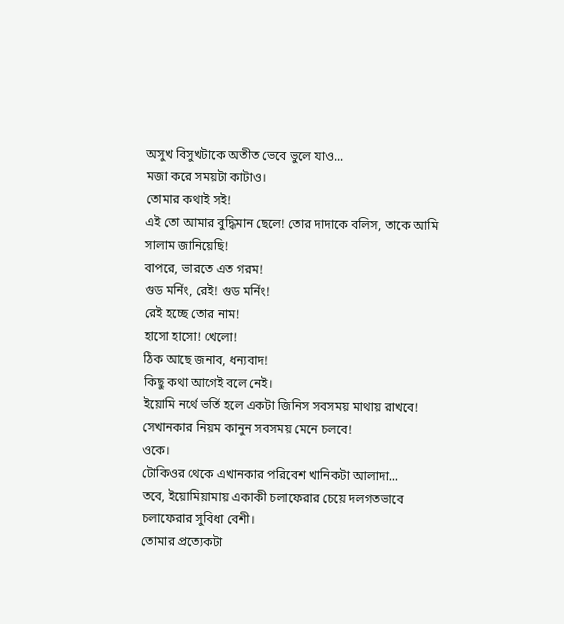অসুখ বিসুখটাকে অতীত ভেবে ভুলে যাও...
মজা করে সময়টা কাটাও।
তোমার কথাই সই!
এই তো আমার বুদ্ধিমান ছেলে! তোর দাদাকে বলিস, তাকে আমি সালাম জানিয়েছি!
বাপরে, ভারতে এত গরম!
গুড মর্নিং, রেই! গুড মর্নিং!
রেই হচ্ছে তোর নাম!
হাসো হাসো! খেলো!
ঠিক আছে জনাব, ধন্যবাদ!
কিছু কথা আগেই বলে নেই।
ইয়োমি নর্থে ভর্তি হলে একটা জিনিস সবসময় মাথায় রাখবে!
সেখানকার নিয়ম কানুন সবসময় মেনে চলবে!
ওকে।
টোকিওর থেকে এখানকার পরিবেশ খানিকটা আলাদা...
তবে, ইয়োমিয়ামায় একাকী চলাফেরার চেয়ে দলগতভাবে চলাফেরার সুবিধা বেশী।
তোমার প্রত্যেকটা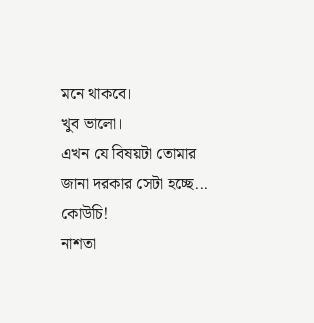মনে থাকবে।
খুব ভালো।
এখন যে বিষয়টা তোমার জানা দরকার সেটা হচ্ছে...
কোউচি!
নাশতা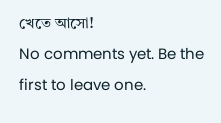খেতে আসো!
No comments yet. Be the first to leave one.